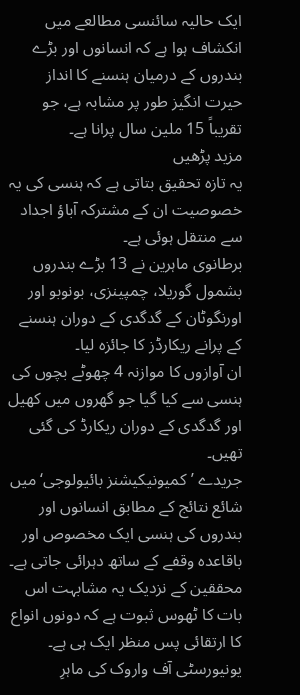ایک حالیہ سائنسی مطالعے میں انکشاف ہوا ہے کہ انسانوں اور بڑے بندروں کے درمیان ہنسنے کا انداز حیرت انگیز طور پر مشابہ ہے، جو تقریباً 15 ملین سال پرانا ہے۔
مزید پڑھیں
یہ تازہ تحقیق بتاتی ہے کہ ہنسی کی یہ خصوصیت ان کے مشترکہ آباؤ اجداد سے منتقل ہوئی ہے۔
برطانوی ماہرین نے 13 بڑے بندروں بشمول گوریلا، چمپینزی، بونوبو اور اورنگوٹان کے گدگدی کے دوران ہنسنے کے پرانے ریکارڈز کا جائزہ لیا۔
ان آوازوں کا موازنہ 4 چھوٹے بچوں کی ہنسی سے کیا گیا جو گھروں میں کھیل اور گدگدی کے دوران ریکارڈ کی گئی تھیں۔
جریدے ’کمیونیکیشنز بائیولوجی‘ میں شائع نتائج کے مطابق انسانوں اور بندروں کی ہنسی ایک مخصوص اور باقاعدہ وقفے کے ساتھ دہرائی جاتی ہے۔
محققین کے نزدیک یہ مشابہت اس بات کا ٹھوس ثبوت ہے کہ دونوں انواع کا ارتقائی پس منظر ایک ہی ہے۔
یونیورسٹی آف واروک کی ماہرِ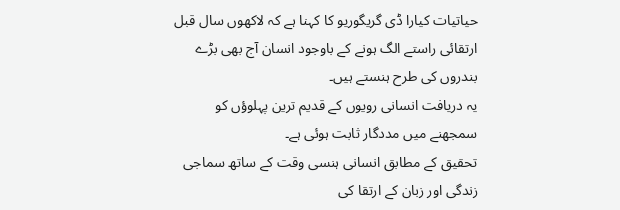حیاتیات کیارا ڈی گریگوریو کا کہنا ہے کہ لاکھوں سال قبل ارتقائی راستے الگ ہونے کے باوجود انسان آج بھی بڑے بندروں کی طرح ہنستے ہیں۔
یہ دریافت انسانی رویوں کے قدیم ترین پہلوؤں کو سمجھنے میں مددگار ثابت ہوئی ہے۔
تحقیق کے مطابق انسانی ہنسی وقت کے ساتھ سماجی زندگی اور زبان کے ارتقا کی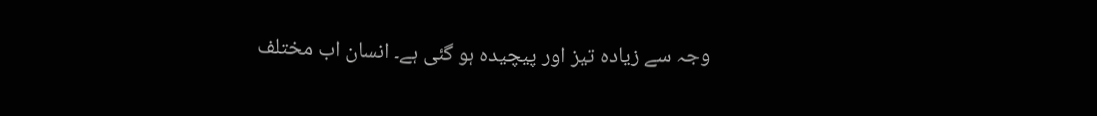وجہ سے زیادہ تیز اور پیچیدہ ہو گئی ہے۔ انسان اب مختلف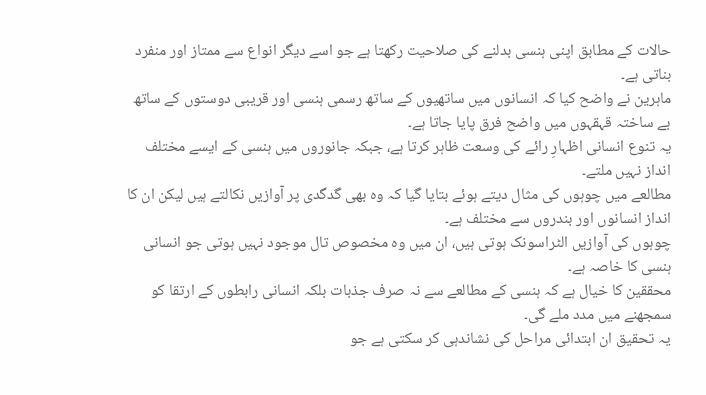حالات کے مطابق اپنی ہنسی بدلنے کی صلاحیت رکھتا ہے جو اسے دیگر انواع سے ممتاز اور منفرد بناتی ہے۔
ماہرین نے واضح کیا کہ انسانوں میں ساتھیوں کے ساتھ رسمی ہنسی اور قریبی دوستوں کے ساتھ بے ساختہ قہقہوں میں واضح فرق پایا جاتا ہے۔
یہ تنوع انسانی اظہارِ رائے کی وسعت ظاہر کرتا ہے، جبکہ جانوروں میں ہنسی کے ایسے مختلف انداز نہیں ملتے۔
مطالعے میں چوہوں کی مثال دیتے ہوئے بتایا گیا کہ وہ بھی گدگدی پر آوازیں نکالتے ہیں لیکن ان کا انداز انسانوں اور بندروں سے مختلف ہے۔
چوہوں کی آوازیں الٹراسونک ہوتی ہیں، ان میں وہ مخصوص تال موجود نہیں ہوتی جو انسانی ہنسی کا خاصہ ہے۔
محققین کا خیال ہے کہ ہنسی کے مطالعے سے نہ صرف جذبات بلکہ انسانی رابطوں کے ارتقا کو سمجھنے میں مدد ملے گی۔
یہ تحقیق ان ابتدائی مراحل کی نشاندہی کر سکتی ہے جو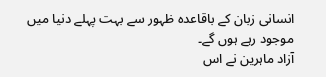انسانی زبان کے باقاعدہ ظہور سے بہت پہلے دنیا میں موجود رہے ہوں گے۔
آزاد ماہرین نے اس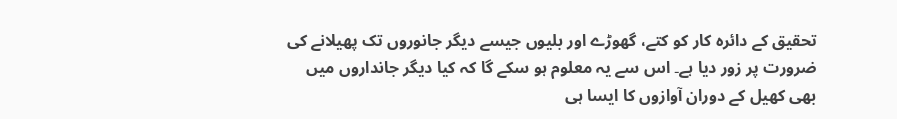تحقیق کے دائرہ کار کو کتے، گھوڑے اور بلیوں جیسے دیگر جانوروں تک پھیلانے کی ضرورت پر زور دیا ہے۔ اس سے یہ معلوم ہو سکے گا کہ کیا دیگر جانداروں میں بھی کھیل کے دوران آوازوں کا ایسا ہی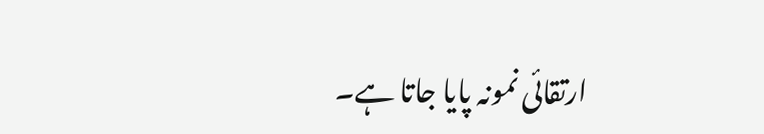ارتقائی نمونہ پایا جاتا ہے۔